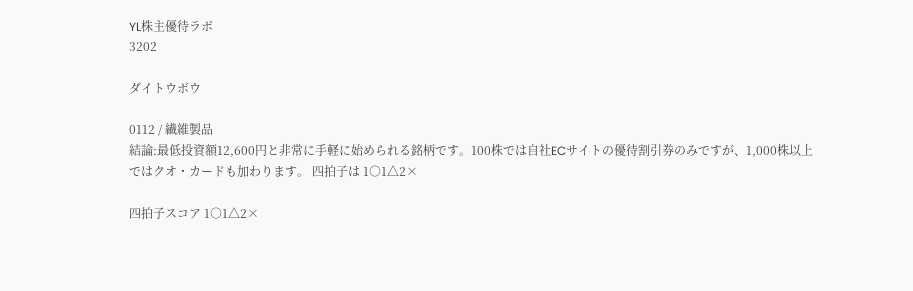YL株主優待ラボ
3202

ダイトウボウ

0112 / 繊維製品
結論:最低投資額12,600円と非常に手軽に始められる銘柄です。100株では自社ECサイトの優待割引券のみですが、1,000株以上ではクオ・カードも加わります。 四拍子は 1○1△2×

四拍子スコア 1○1△2×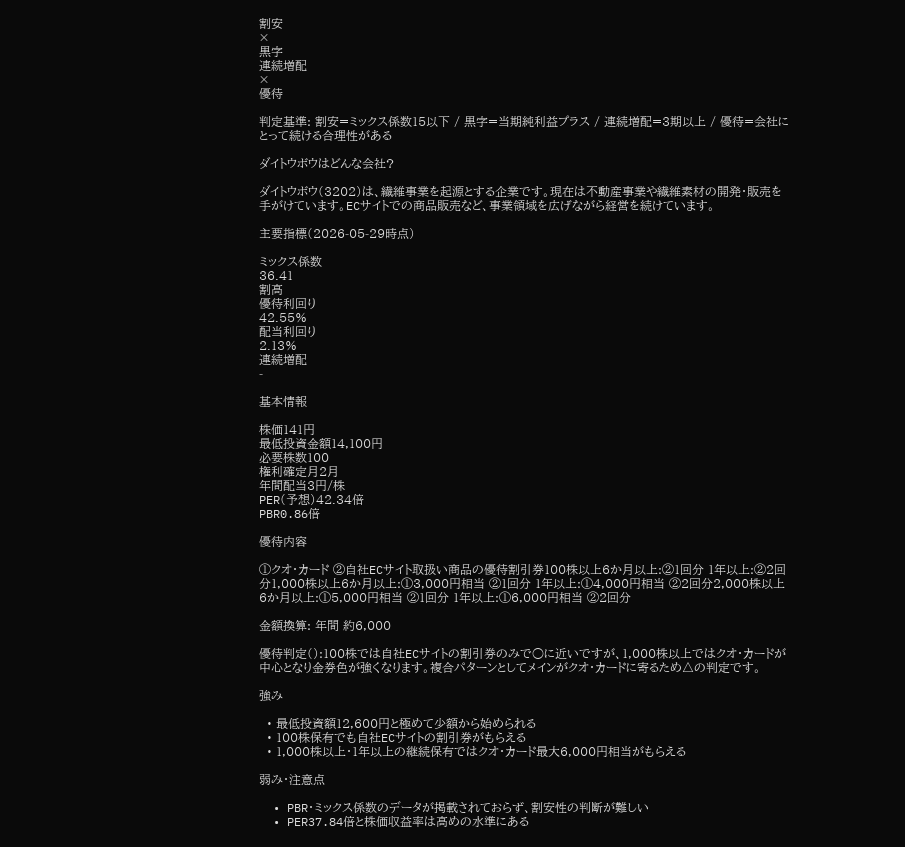割安
×
黒字
連続増配
×
優待

判定基準: 割安=ミックス係数15以下 / 黒字=当期純利益プラス / 連続増配=3期以上 / 優待=会社にとって続ける合理性がある

ダイトウボウはどんな会社?

ダイトウボウ(3202)は、繊維事業を起源とする企業です。現在は不動産事業や繊維素材の開発・販売を手がけています。ECサイトでの商品販売など、事業領域を広げながら経営を続けています。

主要指標(2026-05-29時点)

ミックス係数
36.41
割高
優待利回り
42.55%
配当利回り
2.13%
連続増配
-

基本情報

株価141円
最低投資金額14,100円
必要株数100
権利確定月2月
年間配当3円/株
PER(予想)42.34倍
PBR0.86倍

優待内容

①クオ・カード ②自社ECサイト取扱い商品の優待割引券100株以上6か月以上:②1回分 1年以上:②2回分1,000株以上6か月以上:①3,000円相当 ②1回分 1年以上:①4,000円相当 ②2回分2,000株以上6か月以上:①5,000円相当 ②1回分 1年以上:①6,000円相当 ②2回分

金額換算: 年間 約6,000

優待判定():100株では自社ECサイトの割引券のみで○に近いですが、1,000株以上ではクオ・カードが中心となり金券色が強くなります。複合パターンとしてメインがクオ・カードに寄るため△の判定です。

強み

  • 最低投資額12,600円と極めて少額から始められる
  • 100株保有でも自社ECサイトの割引券がもらえる
  • 1,000株以上・1年以上の継続保有ではクオ・カード最大6,000円相当がもらえる

弱み・注意点

  • PBR・ミックス係数のデータが掲載されておらず、割安性の判断が難しい
  • PER37.84倍と株価収益率は高めの水準にある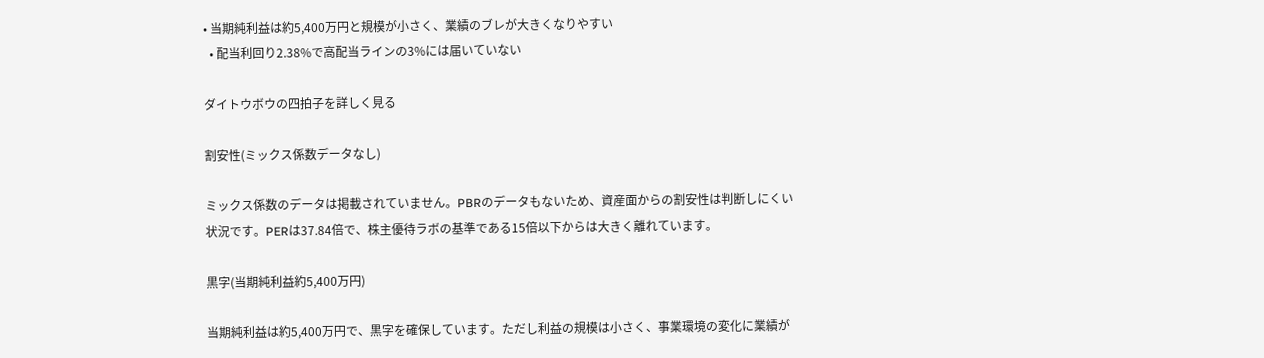• 当期純利益は約5,400万円と規模が小さく、業績のブレが大きくなりやすい
  • 配当利回り2.38%で高配当ラインの3%には届いていない

ダイトウボウの四拍子を詳しく見る

割安性(ミックス係数データなし)

ミックス係数のデータは掲載されていません。PBRのデータもないため、資産面からの割安性は判断しにくい状況です。PERは37.84倍で、株主優待ラボの基準である15倍以下からは大きく離れています。

黒字(当期純利益約5,400万円)

当期純利益は約5,400万円で、黒字を確保しています。ただし利益の規模は小さく、事業環境の変化に業績が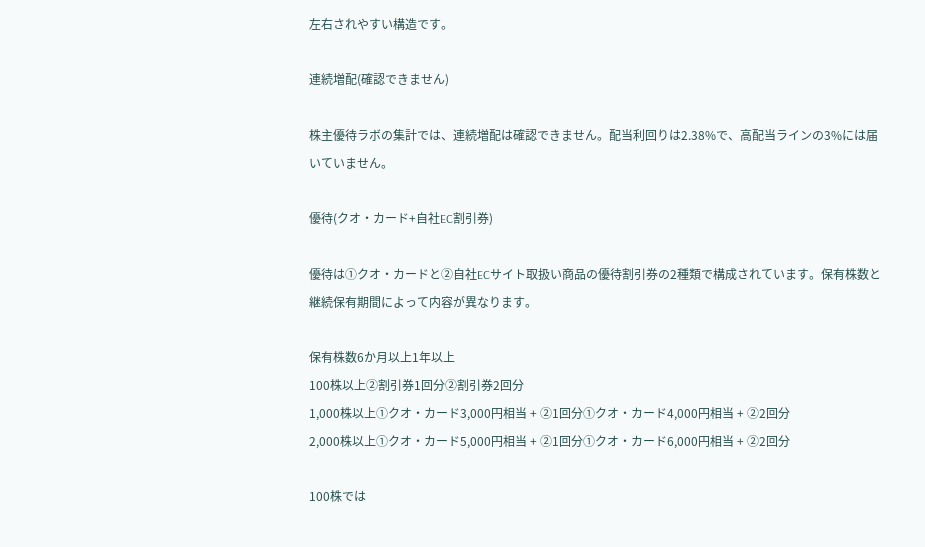左右されやすい構造です。

連続増配(確認できません)

株主優待ラボの集計では、連続増配は確認できません。配当利回りは2.38%で、高配当ラインの3%には届いていません。

優待(クオ・カード+自社EC割引券)

優待は①クオ・カードと②自社ECサイト取扱い商品の優待割引券の2種類で構成されています。保有株数と継続保有期間によって内容が異なります。

保有株数6か月以上1年以上
100株以上②割引券1回分②割引券2回分
1,000株以上①クオ・カード3,000円相当 + ②1回分①クオ・カード4,000円相当 + ②2回分
2,000株以上①クオ・カード5,000円相当 + ②1回分①クオ・カード6,000円相当 + ②2回分

100株では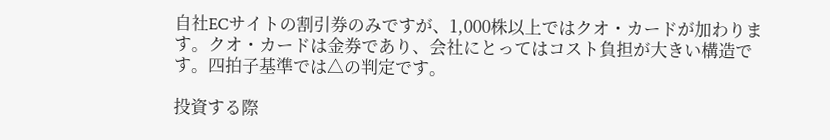自社ECサイトの割引券のみですが、1,000株以上ではクオ・カードが加わります。クオ・カードは金券であり、会社にとってはコスト負担が大きい構造です。四拍子基準では△の判定です。

投資する際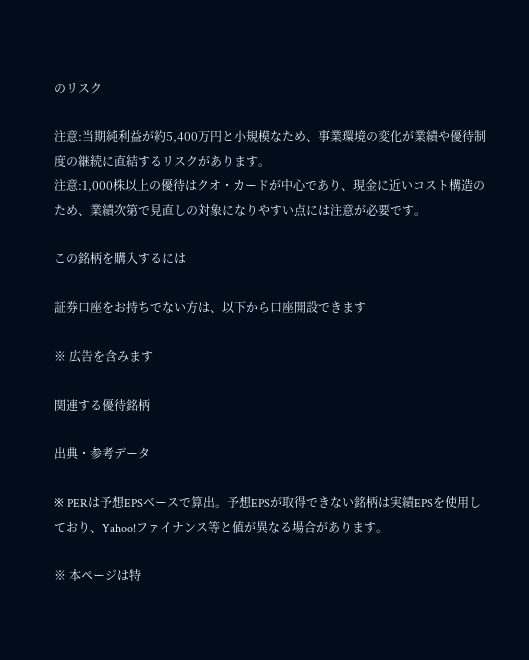のリスク

注意:当期純利益が約5,400万円と小規模なため、事業環境の変化が業績や優待制度の継続に直結するリスクがあります。
注意:1,000株以上の優待はクオ・カードが中心であり、現金に近いコスト構造のため、業績次第で見直しの対象になりやすい点には注意が必要です。

この銘柄を購入するには

証券口座をお持ちでない方は、以下から口座開設できます

※ 広告を含みます

関連する優待銘柄

出典・参考データ

※ PERは予想EPSベースで算出。予想EPSが取得できない銘柄は実績EPSを使用しており、Yahoo!ファイナンス等と値が異なる場合があります。

※ 本ページは特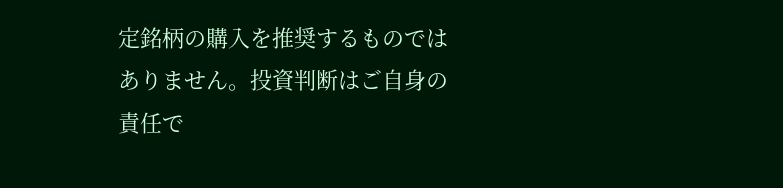定銘柄の購入を推奨するものではありません。投資判断はご自身の責任で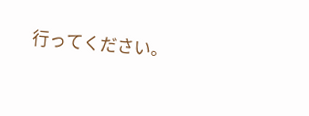行ってください。